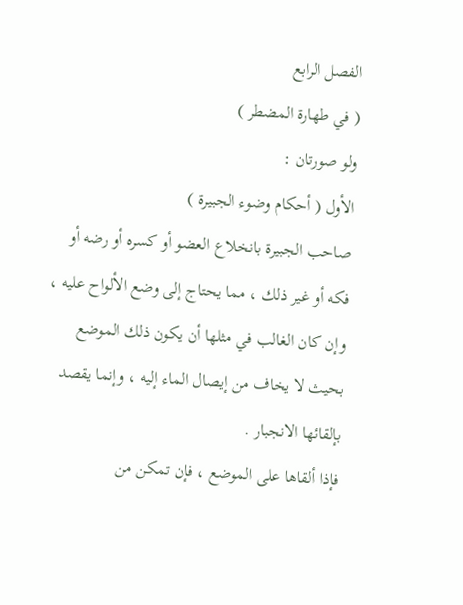الفصل الرابع
( في طهارة المضطر )
ولو صورتان :
الأول ( أحكام وضوء الجبيرة )
صاحب الجبيرة بانخلاع العضو أو كسره أو رضه أو فكه أو غير ذلك ، مما يحتاج إلى وضع الألواح عليه ، وإن كان الغالب في مثلها أن يكون ذلك الموضع بحيث لا يخاف من إيصال الماء إليه ، وإنما يقصد بإلقائها الانجبار .
فإذا ألقاها على الموضع ، فإن تمكن من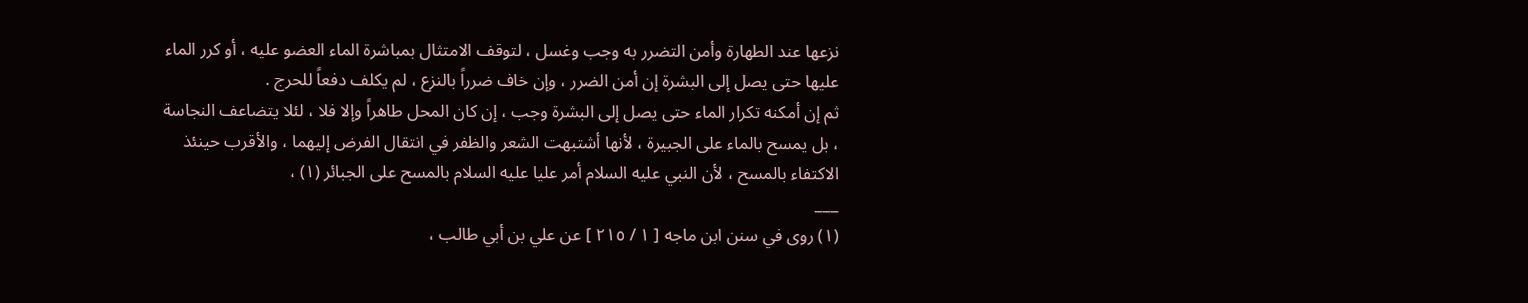نزعها عند الطهارة وأمن التضرر به وجب وغسل ، لتوقف الامتثال بمباشرة الماء العضو عليه ، أو كرر الماء عليها حتى يصل إلى البشرة إن أمن الضرر ، وإن خاف ضرراً بالنزع ، لم يكلف دفعاً للحرج .
ثم إن أمكنه تكرار الماء حتى يصل إلى البشرة وجب ، إن كان المحل طاهراً وإلا فلا ، لئلا يتضاعف النجاسة ، بل يمسح بالماء على الجبيرة ، لأنها أشتبهت الشعر والظفر في انتقال الفرض إليهما ، والأقرب حينئذ الاكتفاء بالمسح ، لأن النبي عليه السلام أمر عليا عليه السلام بالمسح على الجبائر (١) ،
___
(١) روى في سنن ابن ماجه [ ١ / ٢١٥ ] عن علي بن أبي طالب ،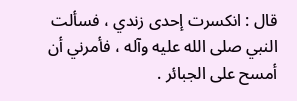قال : انكسرت إحدى زندي ، فسألت النبي صلى الله عليه وآله ، فأمرني أن أمسح على الجبائر .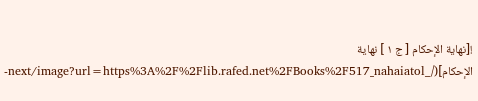![نهاية الإحكام [ ج ١ ] نهاية الإحكام](/_next/image?url=https%3A%2F%2Flib.rafed.net%2FBooks%2F517_nahaiatol-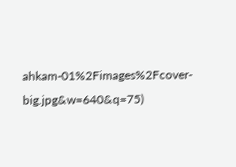ahkam-01%2Fimages%2Fcover-big.jpg&w=640&q=75)